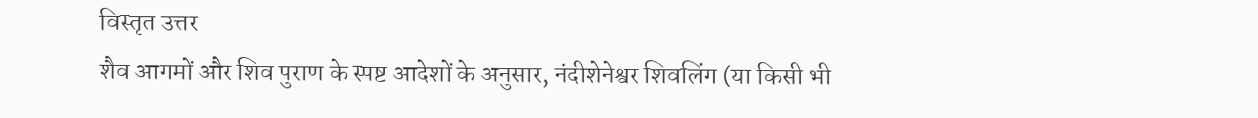विस्तृत उत्तर
शैव आगमों और शिव पुराण के स्पष्ट आदेशों के अनुसार, नंदीशेनेश्वर शिवलिंग (या किसी भी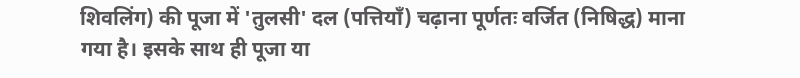शिवलिंग) की पूजा में 'तुलसी' दल (पत्तियाँ) चढ़ाना पूर्णतः वर्जित (निषिद्ध) माना गया है। इसके साथ ही पूजा या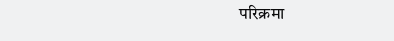परिक्रमा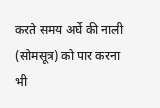करते समय अर्घे की नाली (सोमसूत्र) को पार करना भी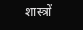शास्त्रों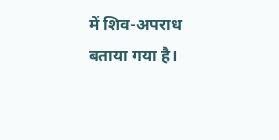में शिव-अपराध बताया गया है।